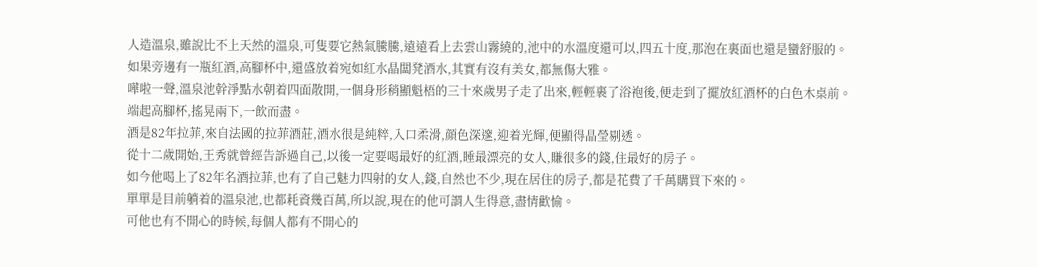人造溫泉,雖說比不上天然的溫泉,可隻要它熱氣騰騰,遠遠看上去雲山霧繞的,池中的水溫度還可以,四五十度,那泡在裏面也還是蠻舒服的。
如果旁邊有一瓶紅酒,高腳杯中,還盛放着宛如紅水晶闆凳酒水,其實有沒有美女,都無傷大雅。
嘩啦一聲,溫泉池幹淨點水朝着四面散開,一個身形稍顯魁梧的三十來歲男子走了出來,輕輕裹了浴袍後,便走到了擺放紅酒杯的白色木桌前。
端起高腳杯,搖晃兩下,一飲而盡。
酒是82年拉菲,來自法國的拉菲酒莊,酒水很是純粹,入口柔滑,顔色深邃,迎着光輝,便顯得晶瑩剔透。
從十二歲開始,王秀就曾經告訴過自己,以後一定要喝最好的紅酒,睡最漂亮的女人,賺很多的錢,住最好的房子。
如今他喝上了82年名酒拉菲,也有了自己魅力四射的女人,錢,自然也不少,現在居住的房子,都是花費了千萬購買下來的。
單單是目前躺着的溫泉池,也都耗資幾百萬,所以說,現在的他可謂人生得意,盡情歡愉。
可他也有不開心的時候,每個人都有不開心的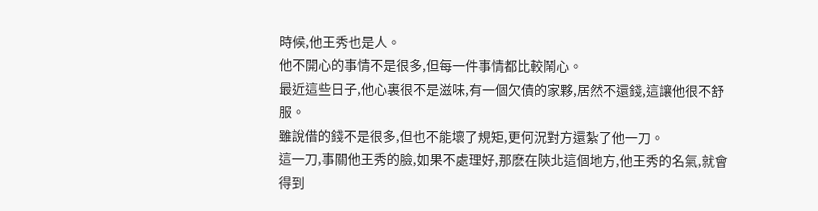時候,他王秀也是人。
他不開心的事情不是很多,但每一件事情都比較鬧心。
最近這些日子,他心裏很不是滋味,有一個欠債的家夥,居然不還錢,這讓他很不舒服。
雖說借的錢不是很多,但也不能壞了規矩,更何況對方還紮了他一刀。
這一刀,事關他王秀的臉,如果不處理好,那麽在陝北這個地方,他王秀的名氣,就會得到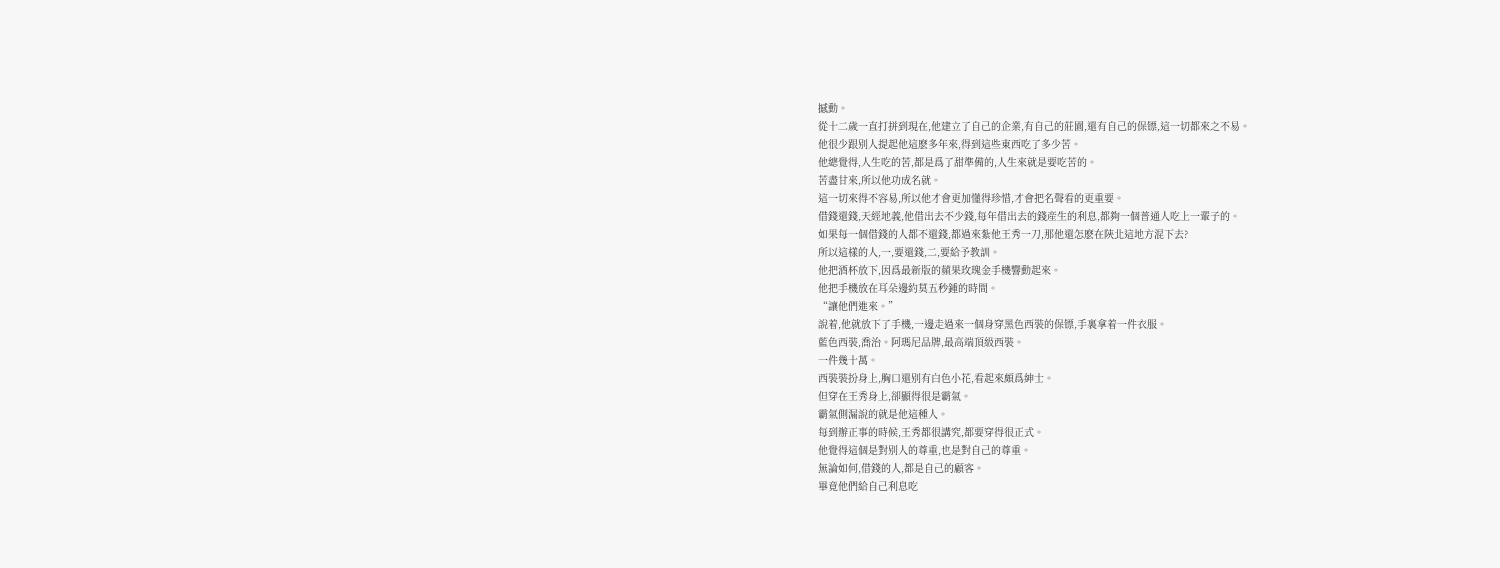撼動。
從十二歲一直打拼到現在,他建立了自己的企業,有自己的莊園,還有自己的保镖,這一切都來之不易。
他很少跟别人提起他這麽多年來,得到這些東西吃了多少苦。
他總覺得,人生吃的苦,都是爲了甜準備的,人生來就是要吃苦的。
苦盡甘來,所以他功成名就。
這一切來得不容易,所以他才會更加懂得珍惜,才會把名聲看的更重要。
借錢還錢,天經地義,他借出去不少錢,每年借出去的錢産生的利息,都夠一個普通人吃上一輩子的。
如果每一個借錢的人都不還錢,都過來紮他王秀一刀,那他還怎麽在陝北這地方混下去?
所以這樣的人,一,要還錢,二,要給予教訓。
他把酒杯放下,因爲最新版的蘋果玫瑰金手機響動起來。
他把手機放在耳朵邊約莫五秒鍾的時間。
“讓他們進來。”
說着,他就放下了手機,一邊走過來一個身穿黑色西裝的保镖,手裏拿着一件衣服。
藍色西裝,喬治。阿瑪尼品牌,最高端頂級西裝。
一件幾十萬。
西裝裝扮身上,胸口還别有白色小花,看起來頗爲紳士。
但穿在王秀身上,卻顯得很是霸氣。
霸氣側漏說的就是他這種人。
每到辦正事的時候,王秀都很講究,都要穿得很正式。
他覺得這個是對别人的尊重,也是對自己的尊重。
無論如何,借錢的人,都是自己的顧客。
畢竟他們給自己利息吃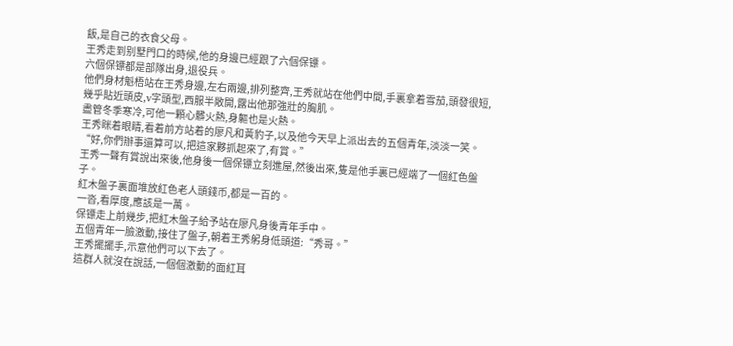飯,是自己的衣食父母。
王秀走到别墅門口的時候,他的身邊已經跟了六個保镖。
六個保镖都是部隊出身,退役兵。
他們身材魁梧站在王秀身邊,左右兩邊,排列整齊,王秀就站在他們中間,手裏拿着雪茄,頭發很短,幾乎貼近頭皮,v字頭型,西服半敞開,露出他那強壯的胸肌。
盡管冬季寒冷,可他一顆心髒火熱,身軀也是火熱。
王秀眯着眼睛,看着前方站着的廖凡和黃豹子,以及他今天早上派出去的五個青年,淡淡一笑。
“好,你們辦事還算可以,把這家夥抓起來了,有賞。”
王秀一聲有賞說出來後,他身後一個保镖立刻進屋,然後出來,隻是他手裏已經端了一個紅色盤子。
紅木盤子裏面堆放紅色老人頭錢币,都是一百的。
一沓,看厚度,應該是一萬。
保镖走上前幾步,把紅木盤子給予站在廖凡身後青年手中。
五個青年一臉激動,接住了盤子,朝着王秀躬身低頭道:“秀哥。”
王秀擺擺手,示意他們可以下去了。
這群人就沒在說話,一個個激動的面紅耳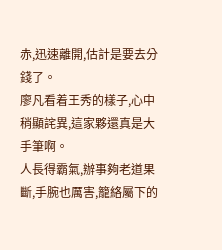赤,迅速離開,估計是要去分錢了。
廖凡看着王秀的樣子,心中稍顯詫異,這家夥還真是大手筆啊。
人長得霸氣,辦事夠老道果斷,手腕也厲害,籠絡屬下的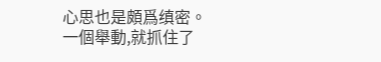心思也是頗爲缜密。
一個舉動,就抓住了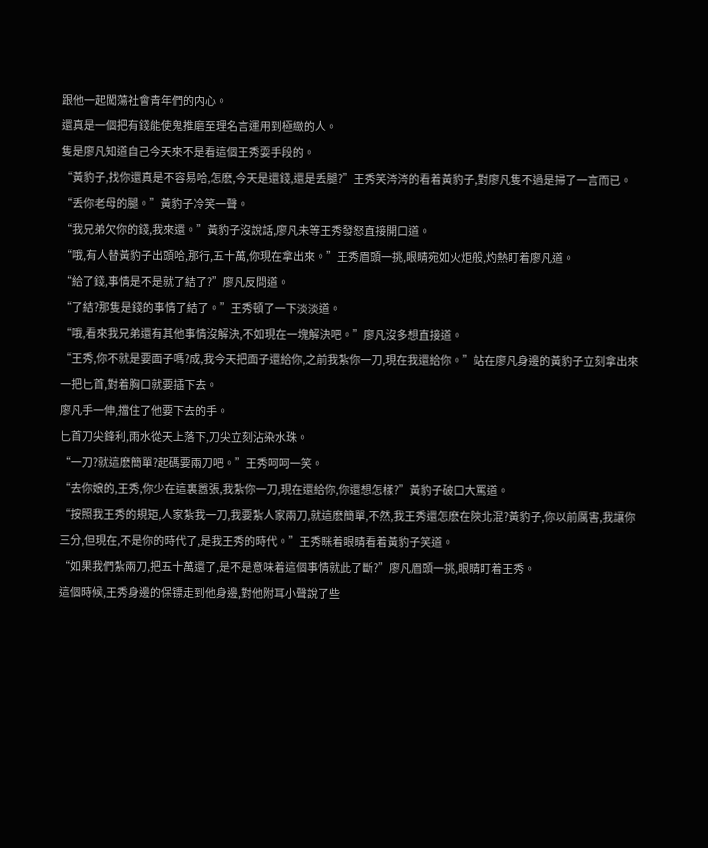跟他一起闖蕩社會青年們的内心。
還真是一個把有錢能使鬼推磨至理名言運用到極緻的人。
隻是廖凡知道自己今天來不是看這個王秀耍手段的。
“黃豹子,找你還真是不容易哈,怎麽,今天是還錢,還是丢腿?”王秀笑涔涔的看着黃豹子,對廖凡隻不過是掃了一言而已。
“丢你老母的腿。”黃豹子冷笑一聲。
“我兄弟欠你的錢,我來還。”黃豹子沒說話,廖凡未等王秀發怒直接開口道。
“哦,有人替黃豹子出頭哈,那行,五十萬,你現在拿出來。”王秀眉頭一挑,眼睛宛如火炬般,灼熱盯着廖凡道。
“給了錢,事情是不是就了結了?”廖凡反問道。
“了結?那隻是錢的事情了結了。”王秀頓了一下淡淡道。
“哦,看來我兄弟還有其他事情沒解決,不如現在一塊解決吧。”廖凡沒多想直接道。
“王秀,你不就是要面子嗎?成,我今天把面子還給你,之前我紮你一刀,現在我還給你。”站在廖凡身邊的黃豹子立刻拿出來一把匕首,對着胸口就要插下去。
廖凡手一伸,擋住了他要下去的手。
匕首刀尖鋒利,雨水從天上落下,刀尖立刻沾染水珠。
“一刀?就這麽簡單?起碼要兩刀吧。”王秀呵呵一笑。
“去你娘的,王秀,你少在這裏嚣張,我紮你一刀,現在還給你,你還想怎樣?”黃豹子破口大罵道。
“按照我王秀的規矩,人家紮我一刀,我要紮人家兩刀,就這麽簡單,不然,我王秀還怎麽在陝北混?黃豹子,你以前厲害,我讓你三分,但現在,不是你的時代了,是我王秀的時代。”王秀眯着眼睛看着黃豹子笑道。
“如果我們紮兩刀,把五十萬還了,是不是意味着這個事情就此了斷?”廖凡眉頭一挑,眼睛盯着王秀。
這個時候,王秀身邊的保镖走到他身邊,對他附耳小聲說了些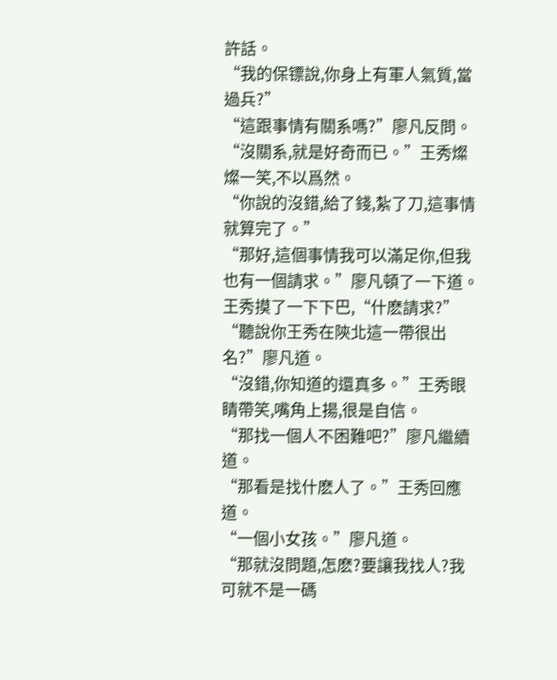許話。
“我的保镖說,你身上有軍人氣質,當過兵?”
“這跟事情有關系嗎?”廖凡反問。
“沒關系,就是好奇而已。”王秀燦燦一笑,不以爲然。
“你說的沒錯,給了錢,紮了刀,這事情就算完了。”
“那好,這個事情我可以滿足你,但我也有一個請求。”廖凡頓了一下道。
王秀摸了一下下巴,“什麽請求?”
“聽說你王秀在陝北這一帶很出名?”廖凡道。
“沒錯,你知道的還真多。”王秀眼睛帶笑,嘴角上揚,很是自信。
“那找一個人不困難吧?”廖凡繼續道。
“那看是找什麽人了。”王秀回應道。
“一個小女孩。”廖凡道。
“那就沒問題,怎麽?要讓我找人?我可就不是一碼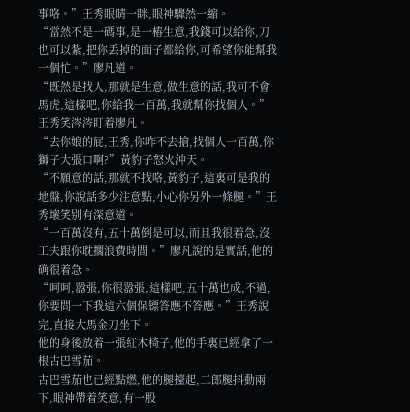事咯。”王秀眼睛一眯,眼神驟然一縮。
“當然不是一碼事,是一樁生意,我錢可以給你,刀也可以紮,把你丢掉的面子都給你,可希望你能幫我一個忙。”廖凡道。
“既然是找人,那就是生意,做生意的話,我可不會馬虎,這樣吧,你給我一百萬,我就幫你找個人。”王秀笑涔涔盯着廖凡。
“去你娘的屁,王秀,你咋不去搶,找個人一百萬,你獅子大張口啊?”黃豹子怒火沖天。
“不願意的話,那就不找咯,黃豹子,這裏可是我的地盤,你說話多少注意點,小心你另外一條腿。”王秀壞笑别有深意道。
“一百萬沒有,五十萬倒是可以,而且我很着急,沒工夫跟你耽擱浪費時間。”廖凡說的是實話,他的确很着急。
“呵呵,嚣張,你很嚣張,這樣吧,五十萬也成,不過,你要問一下我這六個保镖答應不答應。”王秀說完,直接大馬金刀坐下。
他的身後放着一張紅木椅子,他的手裏已經拿了一根古巴雪茄。
古巴雪茄也已經點燃,他的腿擡起,二郎腿抖動兩下,眼神帶着笑意,有一股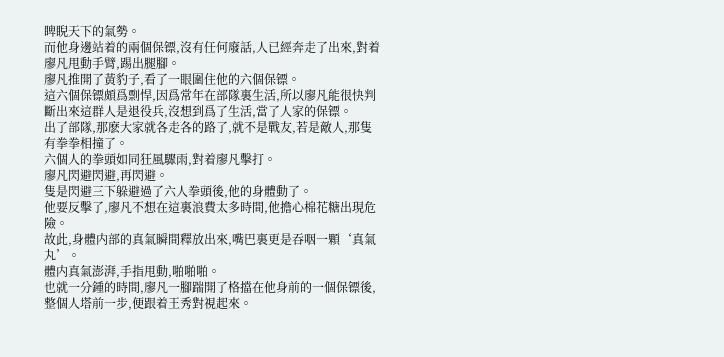睥睨天下的氣勢。
而他身邊站着的兩個保镖,沒有任何廢話,人已經奔走了出來,對着廖凡甩動手臂,踢出腿腳。
廖凡推開了黃豹子,看了一眼圍住他的六個保镖。
這六個保镖頗爲剽悍,因爲常年在部隊裏生活,所以廖凡能很快判斷出來這群人是退役兵,沒想到爲了生活,當了人家的保镖。
出了部隊,那麽大家就各走各的路了,就不是戰友,若是敵人,那隻有拳拳相撞了。
六個人的拳頭如同狂風驟雨,對着廖凡擊打。
廖凡閃避閃避,再閃避。
隻是閃避三下躲避過了六人拳頭後,他的身體動了。
他要反擊了,廖凡不想在這裏浪費太多時間,他擔心棉花糖出現危險。
故此,身體内部的真氣瞬間釋放出來,嘴巴裏更是吞咽一顆‘真氣丸’。
體内真氣澎湃,手指甩動,啪啪啪。
也就一分鍾的時間,廖凡一腳踹開了格擋在他身前的一個保镖後,整個人塔前一步,便跟着王秀對視起來。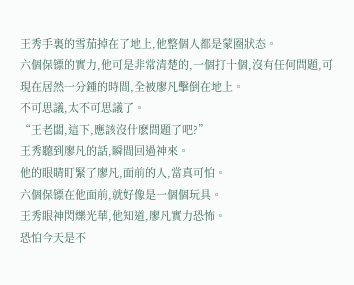王秀手裏的雪茄掉在了地上,他整個人都是蒙圈狀态。
六個保镖的實力,他可是非常清楚的,一個打十個,沒有任何問題,可現在居然一分鍾的時間,全被廖凡擊倒在地上。
不可思議,太不可思議了。
“王老闆,這下,應該沒什麽問題了吧?”
王秀聽到廖凡的話,瞬間回過神來。
他的眼睛盯緊了廖凡,面前的人,當真可怕。
六個保镖在他面前,就好像是一個個玩具。
王秀眼神閃爍光華,他知道,廖凡實力恐怖。
恐怕今天是不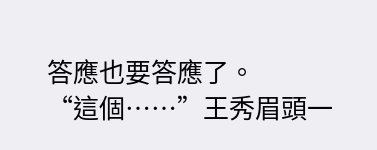答應也要答應了。
“這個……”王秀眉頭一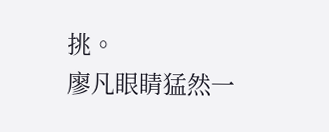挑。
廖凡眼睛猛然一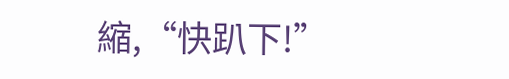縮,“快趴下!”